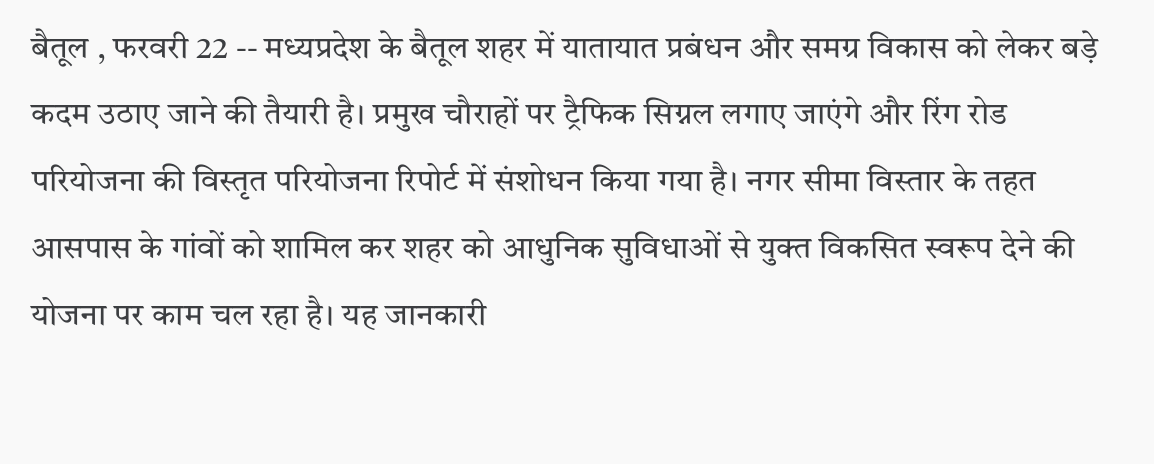बैतूल , फरवरी 22 -- मध्यप्रदेश के बैतूल शहर में यातायात प्रबंधन और समग्र विकास को लेकर बड़े कदम उठाए जाने की तैयारी है। प्रमुख चौराहों पर ट्रैफिक सिग्नल लगाए जाएंगे और रिंग रोड परियोजना की विस्तृत परियोजना रिपोर्ट में संशोधन किया गया है। नगर सीमा विस्तार के तहत आसपास के गांवों को शामिल कर शहर को आधुनिक सुविधाओं से युक्त विकसित स्वरूप देने की योजना पर काम चल रहा है। यह जानकारी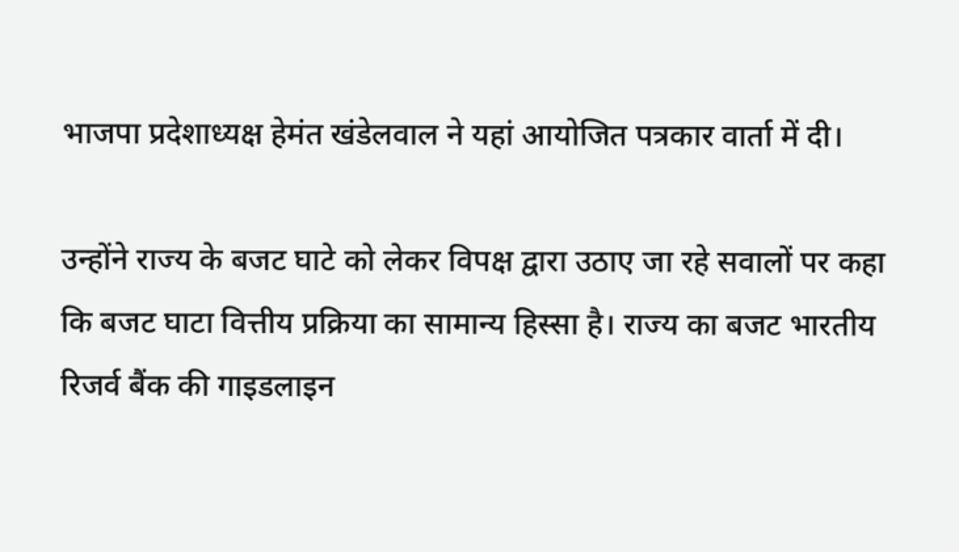भाजपा प्रदेशाध्यक्ष हेमंत खंडेलवाल ने यहां आयोजित पत्रकार वार्ता में दी।

उन्होंने राज्य के बजट घाटे को लेकर विपक्ष द्वारा उठाए जा रहे सवालों पर कहा कि बजट घाटा वित्तीय प्रक्रिया का सामान्य हिस्सा है। राज्य का बजट भारतीय रिजर्व बैंक की गाइडलाइन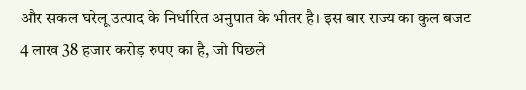और सकल घरेलू उत्पाद के निर्धारित अनुपात के भीतर है। इस बार राज्य का कुल बजट 4 लाख 38 हजार करोड़ रुपए का है, जो पिछले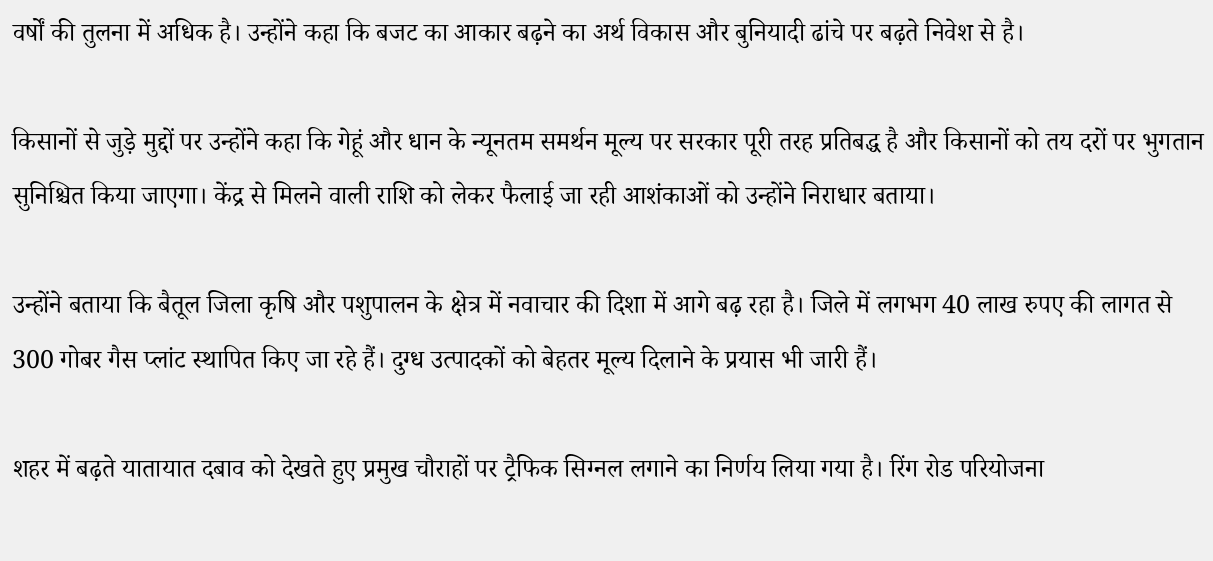वर्षों की तुलना में अधिक है। उन्होंने कहा कि बजट का आकार बढ़ने का अर्थ विकास और बुनियादी ढांचे पर बढ़ते निवेश से है।

किसानों से जुड़े मुद्दों पर उन्होंने कहा कि गेहूं और धान के न्यूनतम समर्थन मूल्य पर सरकार पूरी तरह प्रतिबद्ध है और किसानों को तय दरों पर भुगतान सुनिश्चित किया जाएगा। केंद्र से मिलने वाली राशि को लेकर फैलाई जा रही आशंकाओं को उन्होंने निराधार बताया।

उन्होंने बताया कि बैतूल जिला कृषि और पशुपालन के क्षेत्र में नवाचार की दिशा में आगे बढ़ रहा है। जिले में लगभग 40 लाख रुपए की लागत से 300 गोबर गैस प्लांट स्थापित किए जा रहे हैं। दुग्ध उत्पादकों को बेहतर मूल्य दिलाने के प्रयास भी जारी हैं।

शहर में बढ़ते यातायात दबाव को देखते हुए प्रमुख चौराहों पर ट्रैफिक सिग्नल लगाने का निर्णय लिया गया है। रिंग रोड परियोजना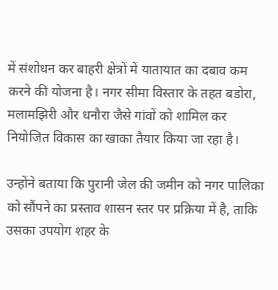में संशोधन कर बाहरी क्षेत्रों में यातायात का दबाव कम करने की योजना है। नगर सीमा विस्तार के तहत बडोरा, मलामझिरी और धनौरा जैसे गांवों को शामिल कर नियोजित विकास का खाका तैयार किया जा रहा है।

उन्होंने बताया कि पुरानी जेल की जमीन को नगर पालिका को सौंपने का प्रस्ताव शासन स्तर पर प्रक्रिया में है, ताकि उसका उपयोग शहर के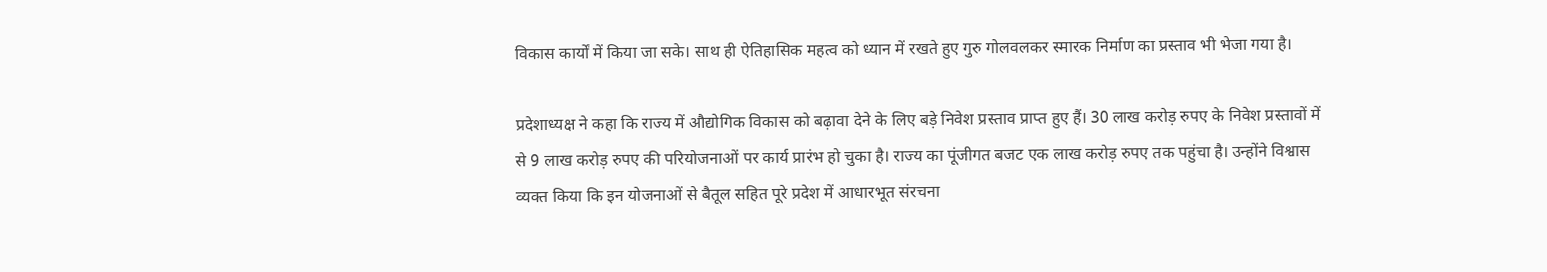विकास कार्यों में किया जा सके। साथ ही ऐतिहासिक महत्व को ध्यान में रखते हुए गुरु गोलवलकर स्मारक निर्माण का प्रस्ताव भी भेजा गया है।

प्रदेशाध्यक्ष ने कहा कि राज्य में औद्योगिक विकास को बढ़ावा देने के लिए बड़े निवेश प्रस्ताव प्राप्त हुए हैं। 30 लाख करोड़ रुपए के निवेश प्रस्तावों में से 9 लाख करोड़ रुपए की परियोजनाओं पर कार्य प्रारंभ हो चुका है। राज्य का पूंजीगत बजट एक लाख करोड़ रुपए तक पहुंचा है। उन्होंने विश्वास व्यक्त किया कि इन योजनाओं से बैतूल सहित पूरे प्रदेश में आधारभूत संरचना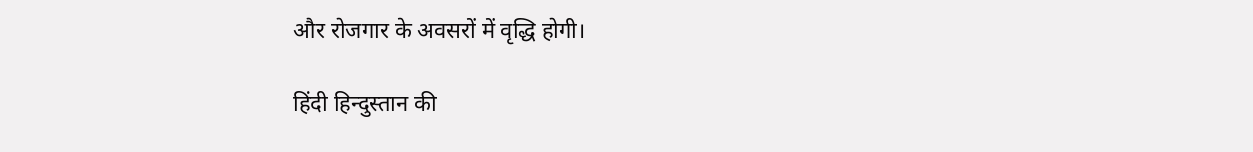और रोजगार के अवसरों में वृद्धि होगी।

हिंदी हिन्दुस्तान की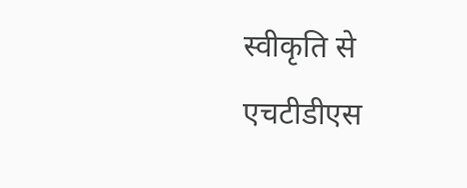स्वीकृति से एचटीडीएस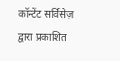कॉन्टेंट सर्विसेज़ द्वारा प्रकाशित